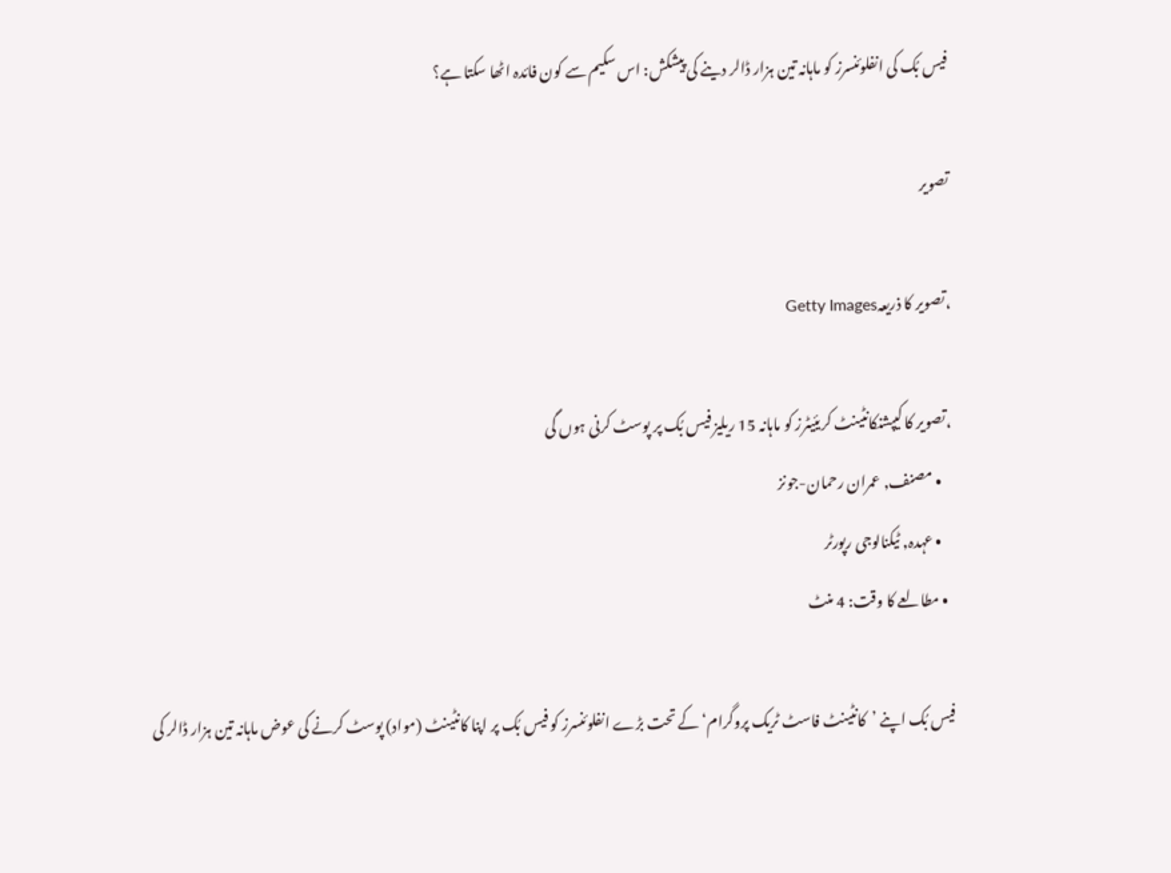فیس بُک کی انفلوئنسرز کو ماہانہ تین ہزار ڈالر دینے کی پیشکش: اس سکیم سے کون فائدہ اٹھا سکتا ہے؟

تصویر

،تصویر کا ذریعہGetty Images

،تصویر کا کیپشنکانٹینٹ کریئیٹرز کو ماہانہ 15 ریلیز فیس بُک پر پوسٹ کرنی ہوں گی
    • مصنف, عمران رحمان-جونز
    • عہدہ, ٹیکنالوجی رپورٹر
  • مطالعے کا وقت: 4 منٹ

فیس بُک اپنے ’کانٹینٹ فاسٹ ٹریک پروگرام‘ کے تحت بڑے انفلوئنسرز کو فیس بُک پر اپنا کانٹینٹ (مواد) پوسٹ کرنے کی عوض ماہانہ تین ہزار ڈالر کی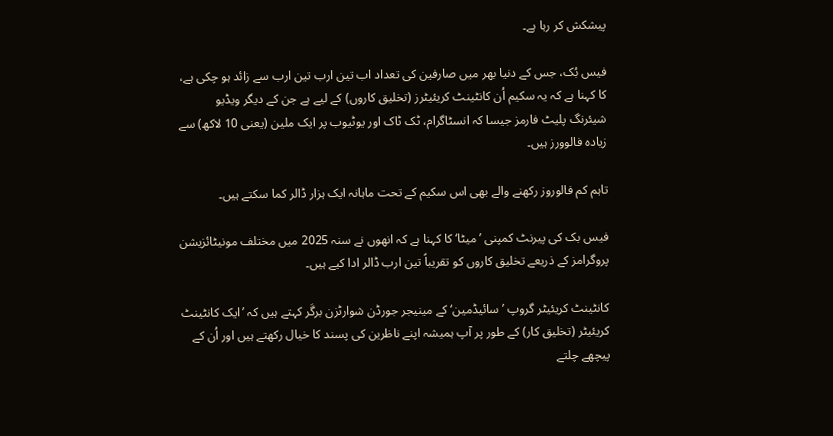پیشکش کر رہا ہے۔

فیس بُک، جس کے دنیا بھر میں صارفین کی تعداد اب تین ارب تین ارب سے زائد ہو چکی ہے، کا کہنا ہے کہ یہ سکیم اُن کانٹینٹ کریئیٹرز (تخلیق کاروں) کے لیے ہے جن کے دیگر ویڈیو شیئرنگ پلیٹ فارمز جیسا کہ انسٹاگرام، ٹک ٹاک اور یوٹیوب پر ایک ملین (یعنی 10 لاکھ) سے زیادہ فالوورز ہیں۔

تاہم کم فالوروز رکھنے والے بھی اس سکیم کے تحت ماہانہ ایک ہزار ڈالر کما سکتے ہیں۔

فیس بک کی پیرنٹ کمپنی ’میٹا‘ کا کہنا ہے کہ انھوں نے سنہ 2025 میں مختلف مونیٹائزیشن پروگرامز کے ذریعے تخلیق کاروں کو تقریباً تین ارب ڈالر ادا کیے ہیں۔

کانٹینٹ کریئیٹر گروپ ’سائیڈمین‘ کے مینیجر جورڈن شوارٹزن برگَر کہتے ہیں کہ ’ایک کانٹینٹ کریئیٹر (تخلیق کار) کے طور پر آپ ہمیشہ اپنے ناظرین کی پسند کا خیال رکھتے ہیں اور اُن کے پیچھے چلتے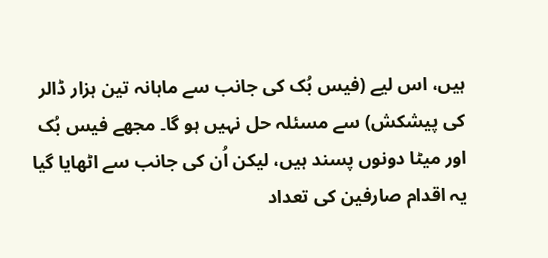ہیں، اس لیے (فیس بُک کی جانب سے ماہانہ تین ہزار ڈالر کی پیشکش) سے مسئلہ حل نہیں ہو گا۔ مجھے فیس بُک اور میٹا دونوں پسند ہیں، لیکن اُن کی جانب سے اٹھایا گیا یہ اقدام صارفین کی تعداد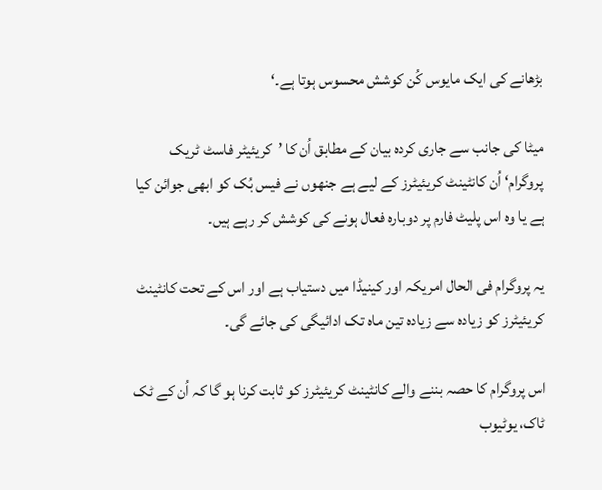بڑھانے کی ایک مایوس کُن کوشش محسوس ہوتا ہے۔‘

میٹا کی جانب سے جاری کردہ بیان کے مطابق اُن کا ’کریئیٹر فاسٹ ٹریک پروگرام‘ اُن کانٹینٹ کریئیٹرز کے لیے ہے جنھوں نے فیس بُک کو ابھی جوائن کیا ہے یا وہ اس پلیٹ فارم پر دوبارہ فعال ہونے کی کوشش کر رہے ہیں۔

یہ پروگرام فی الحال امریکہ اور کینیڈا میں دستیاب ہے اور اس کے تحت کانٹینٹ کریئیٹرز کو زیادہ سے زیادہ تین ماہ تک ادائیگی کی جائے گی۔

اس پروگرام کا حصہ بننے والے کانٹینٹ کریئیٹرز کو ثابت کرنا ہو گا کہ اُن کے ٹک ٹاک، یوٹیوب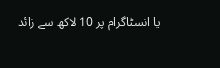یا انسٹاگرام پر 10 لاکھ سے زائد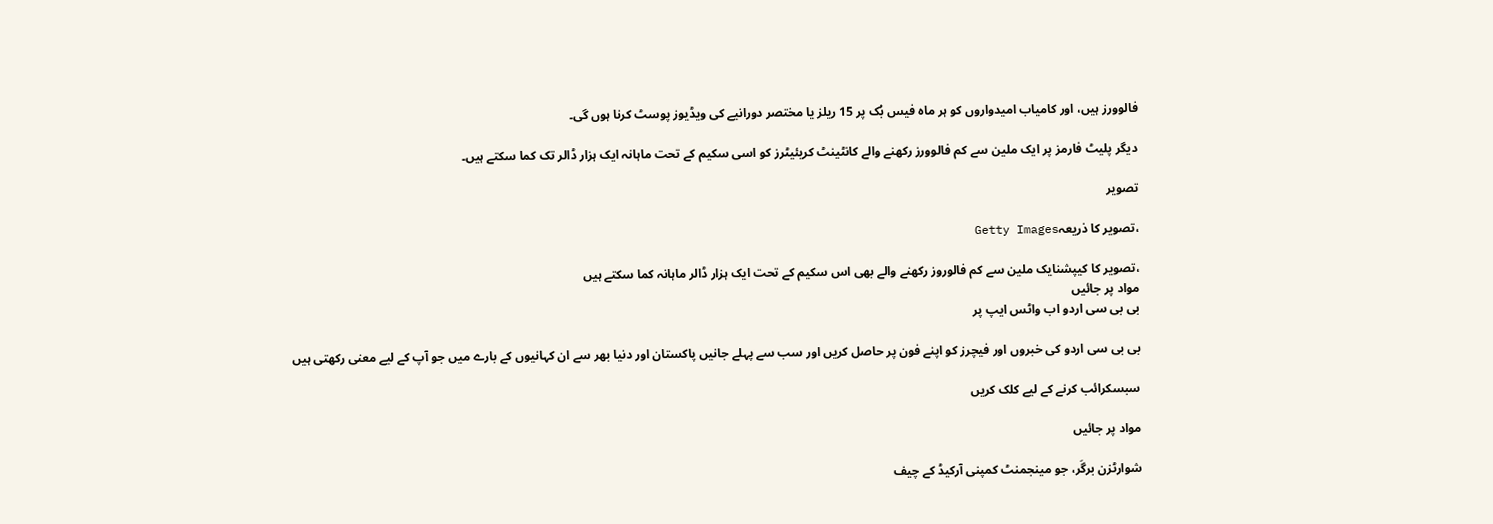فالوورز ہیں، اور کامیاب امیدواروں کو ہر ماہ فیس بُک پر 15 ریلز یا مختصر دورانیے کی ویڈیوز پوسٹ کرنا ہوں گی۔

دیگر پلیٹ فارمز پر ایک ملین سے کم فالوورز رکھنے والے کانٹینٹ کریئیٹرز کو اسی سکیم کے تحت ماہانہ ایک ہزار ڈالر تک کما سکتے ہیں۔

تصویر

،تصویر کا ذریعہGetty Images

،تصویر کا کیپشنایک ملین سے کم فالوروز رکھنے والے بھی اس سکیم کے تحت ایک ہزار ڈالر ماہانہ کما سکتے ہیں
مواد پر جائیں
بی بی سی اردو اب واٹس ایپ پر

بی بی سی اردو کی خبروں اور فیچرز کو اپنے فون پر حاصل کریں اور سب سے پہلے جانیں پاکستان اور دنیا بھر سے ان کہانیوں کے بارے میں جو آپ کے لیے معنی رکھتی ہیں

سبسکرائب کرنے کے لیے کلک کریں

مواد پر جائیں

شوارٹزن برگَر، جو مینجمنٹ کمپنی آرکیڈ کے چیف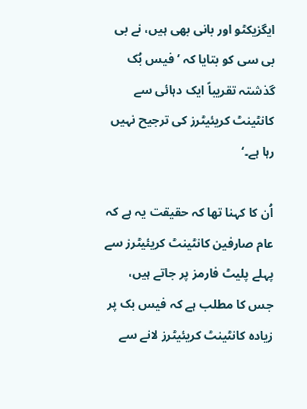ایگزیکٹو اور بانی بھی ہیں، نے بی بی سی کو بتایا کہ ’فیس بُک گذشتہ تقریباً ایک دہائی سے کانٹینٹ کریئیٹرز کی ترجیح نہیں رہا ہے۔‘

اُن کا کہنا تھا کہ حقیقت یہ ہے کہ عام صارفین کانٹینٹ کریئیٹرز سے پہلے پلیٹ فارمز پر جاتے ہیں، جس کا مطلب ہے کہ فیس بک پر زیادہ کانٹینٹ کریئیٹرز لانے سے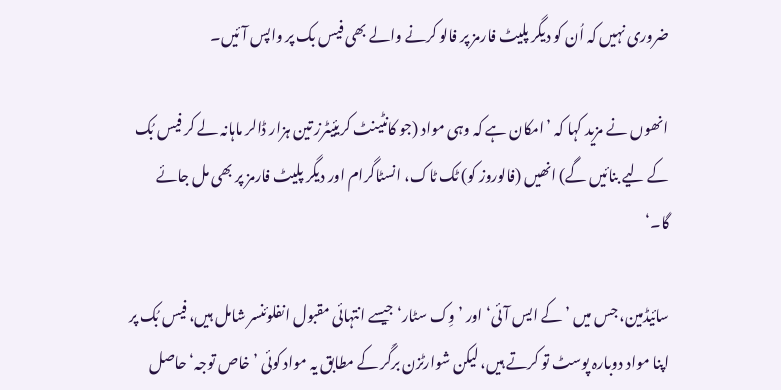ضروری نہیں کہ اُن کو دیگر پلیٹ فارمز پر فالو کرنے والے بھی فیس بک پر واپس آئیں۔

انھوں نے مزید کہا کہ ’امکان ہے کہ وہی مواد (جو کانٹینٹ کریئیٹرز تین ہزار ڈالر ماہانہ لے کر فیس بُک کے لیے بنائیں گے) انھیں (فالوروز کو) ٹک ٹاک، انسٹاگرام اور دیگر پلیٹ فارمز پر بھی مل جائے گا۔‘

سائیڈمین، جس میں ’کے ایس آئی‘ اور ’وِک سٹار‘ جیسے انتہائی مقبول انفلوئنسر شامل ہیں، فیس بُک پر اپنا مواد دوبارہ پوسٹ تو کرتے ہیں، لیکن شوارٹزن برگَر کے مطابق یہ مواد کوئی ’خاص توجہ‘ حاصل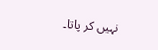نہیں کر پاتا۔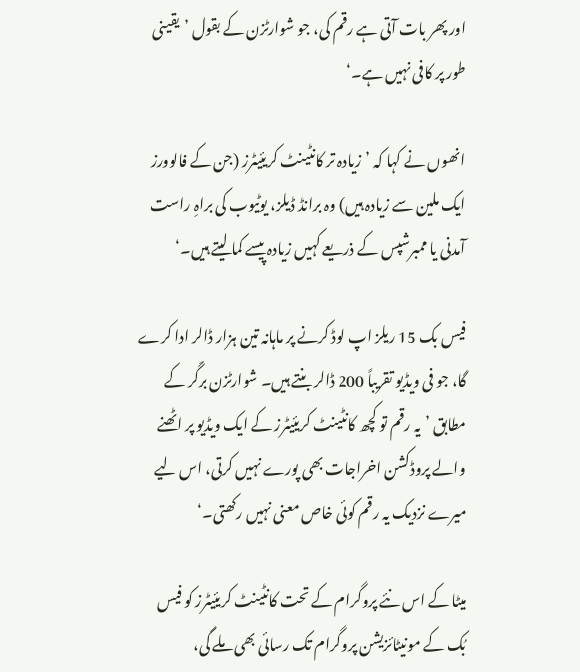اور پھر بات آتی ہے رقم کی، جو شوارٹزن کے بقول ’یقینی طور پر کافی نہیں ہے۔‘

انھوں نے کہا کہ ’زیادہ تر کانٹینٹ کریئیٹرز (جن کے فالوورز ایک ملین سے زیادہ ہیں) وہ برانڈ ڈیلز، یوٹیوب کی براہِ راست آمدنی یا ممبرشپس کے ذریعے کہیں زیادہ پیسے کما لیتے ہیں۔‘

فیس بک 15 ریلز اپ لوڈ کرنے پر ماہانہ تین ہزار ڈالر ادا کرے گا، جو فی ویڈیو تقریباً 200 ڈالر بنتے ہیں۔ شوارٹزن برگَر کے مطابق ’یہ رقم تو کچھ کانٹینٹ کریئیٹرز کے ایک ویڈیو پر اٹھنے والے پروڈکشن اخراجات بھی پورے نہیں کرتی، اس لیے میرے نزدیک یہ رقم کوئی خاص معنی نہیں رکھتی۔‘

میٹا کے اس نئے پروگرام کے تحت کانٹینٹ کریئیٹرز کو فیس بُک کے مونیٹائزیشن پروگرام تک رسائی بھی ملے گی،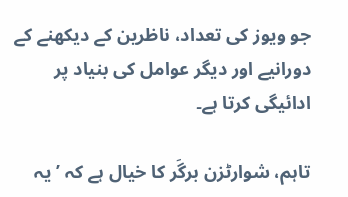جو ویوز کی تعداد، ناظرین کے دیکھنے کے دورانیے اور دیگر عوامل کی بنیاد پر ادائیگی کرتا ہے۔

تاہم، شوارٹزن برگَر کا خیال ہے کہ ’یہ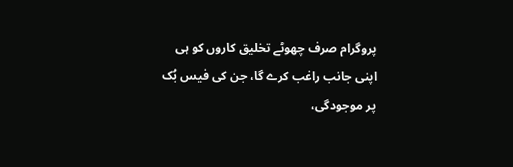پروگرام صرف چھوٹے تخلیق کاروں کو ہی اپنی جانب راغب کرے گا، جن کی فیس بُک پر موجودگی،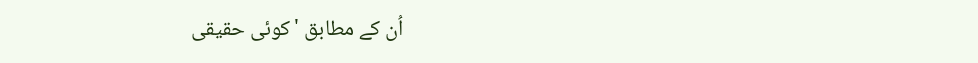اُن کے مطابق 'کوئی حقیقی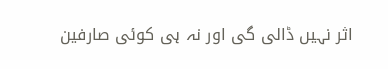اثر نہیں ڈالی گی اور نہ ہی کوئی صارفین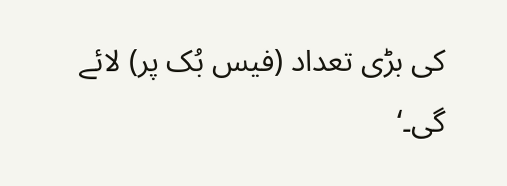کی بڑی تعداد (فیس بُک پر) لائے گی۔‘